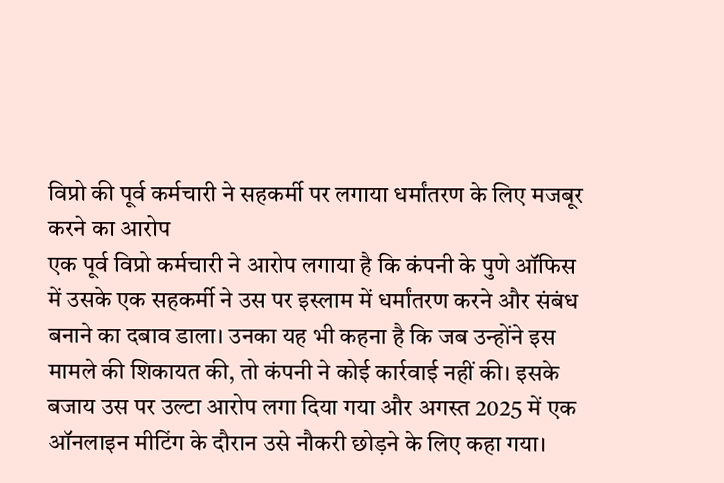विप्रो की पूर्व कर्मचारी ने सहकर्मी पर लगाया धर्मांतरण के लिए मजबूर करने का आरोप
एक पूर्व विप्रो कर्मचारी ने आरोप लगाया है कि कंपनी के पुणे ऑफिस में उसके एक सहकर्मी ने उस पर इस्लाम में धर्मांतरण करने और संबंध बनाने का दबाव डाला। उनका यह भी कहना है कि जब उन्होंने इस मामले की शिकायत की, तो कंपनी ने कोई कार्रवाई नहीं की। इसके बजाय उस पर उल्टा आरोप लगा दिया गया और अगस्त 2025 में एक ऑनलाइन मीटिंग के दौरान उसे नौकरी छोड़ने के लिए कहा गया।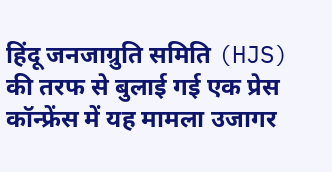हिंदू जनजाग्रुति समिति (HJS) की तरफ से बुलाई गई एक प्रेस कॉन्फ्रेंस में यह मामला उजागर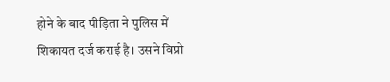होने के बाद पीड़िता ने पुलिस में शिकायत दर्ज कराई है। उसने विप्रो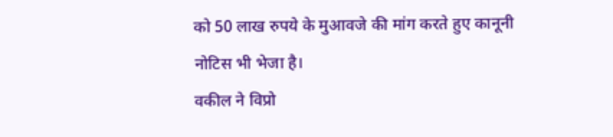को 50 लाख रुपये के मुआवजे की मांग करते हुए कानूनी नोटिस भी भेजा है।
वकील ने विप्रो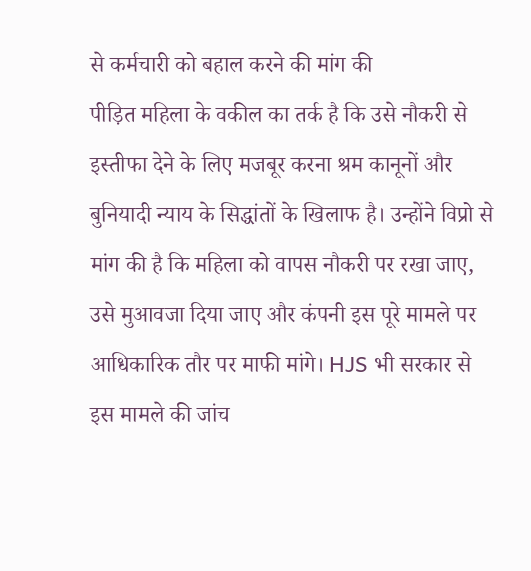से कर्मचारी को बहाल करने की मांग की
पीड़ित महिला के वकील का तर्क है कि उसे नौकरी से इस्तीफा देने के लिए मजबूर करना श्रम कानूनों और बुनियादी न्याय के सिद्धांतों के खिलाफ है। उन्होंने विप्रो से मांग की है कि महिला को वापस नौकरी पर रखा जाए, उसे मुआवजा दिया जाए और कंपनी इस पूरे मामले पर आधिकारिक तौर पर माफी मांगे। HJS भी सरकार से इस मामले की जांच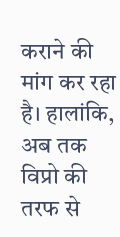कराने की मांग कर रहा है। हालांकि, अब तक विप्रो की तरफ से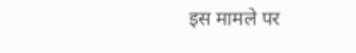इस मामले पर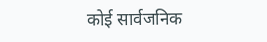कोई सार्वजनिक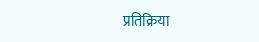प्रतिक्रिया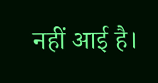नहीं आई है।